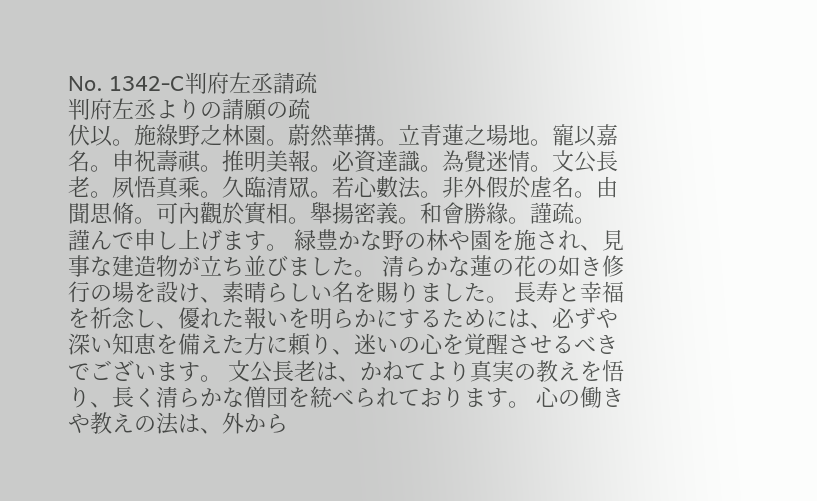No. 1342-C判府左丞請疏
判府左丞よりの請願の疏
伏以。施綠野之林園。蔚然華搆。立青蓮之場地。寵以嘉名。申祝壽祺。推明美報。必資達識。為覺迷情。文公長老。夙悟真乘。久臨清眾。若心數法。非外假於虗名。由聞思脩。可內觀於實相。舉揚密義。和會勝緣。謹疏。
謹んで申し上げます。 緑豊かな野の林や園を施され、見事な建造物が立ち並びました。 清らかな蓮の花の如き修行の場を設け、素晴らしい名を賜りました。 長寿と幸福を祈念し、優れた報いを明らかにするためには、必ずや深い知恵を備えた方に頼り、迷いの心を覚醒させるべきでございます。 文公長老は、かねてより真実の教えを悟り、長く清らかな僧団を統べられております。 心の働きや教えの法は、外から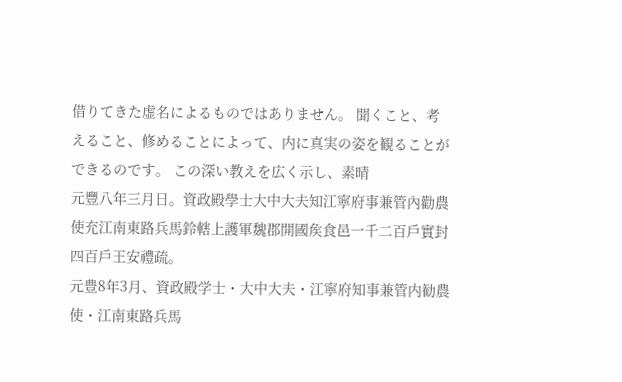借りてきた虚名によるものではありません。 聞くこと、考えること、修めることによって、内に真実の姿を観ることができるのです。 この深い教えを広く示し、素晴
元豐八年三月日。資政殿學士大中大夫知江寧府事兼管內勸農使充江南東路兵馬鈴轄上護軍魏郡開國矦食邑一千二百戶實封四百戶王安禮疏。
元豊8年3月、資政殿学士・大中大夫・江寧府知事兼管内勧農使・江南東路兵馬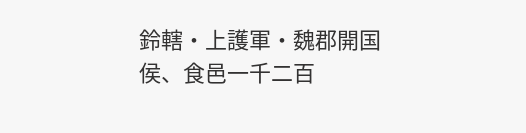鈴轄・上護軍・魏郡開国侯、食邑一千二百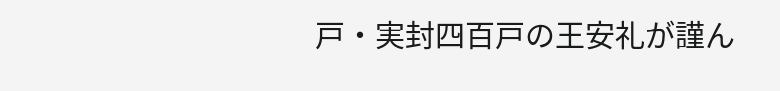戸・実封四百戸の王安礼が謹ん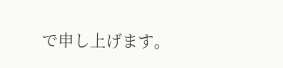で申し上げます。